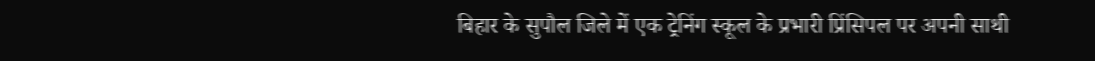बिहार के सुपौल जिले में एक ट्रेनिंग स्कूल के प्रभारी प्रिंसिपल पर अपनी साथी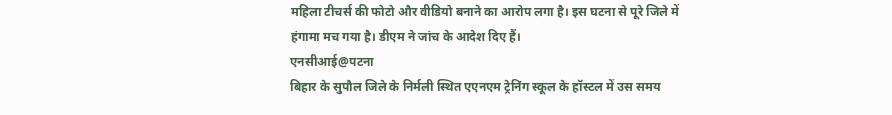महिला टीचर्स की फोटो और वीडियो बनाने का आरोप लगा है। इस घटना से पूरे जिले में हंगामा मच गया है। डीएम ने जांच के आदेश दिए हैं।
एनसीआई@पटना
बिहार के सुपौल जिले के निर्मली स्थित एएनएम ट्रेनिंग स्कूल के हॉस्टल में उस समय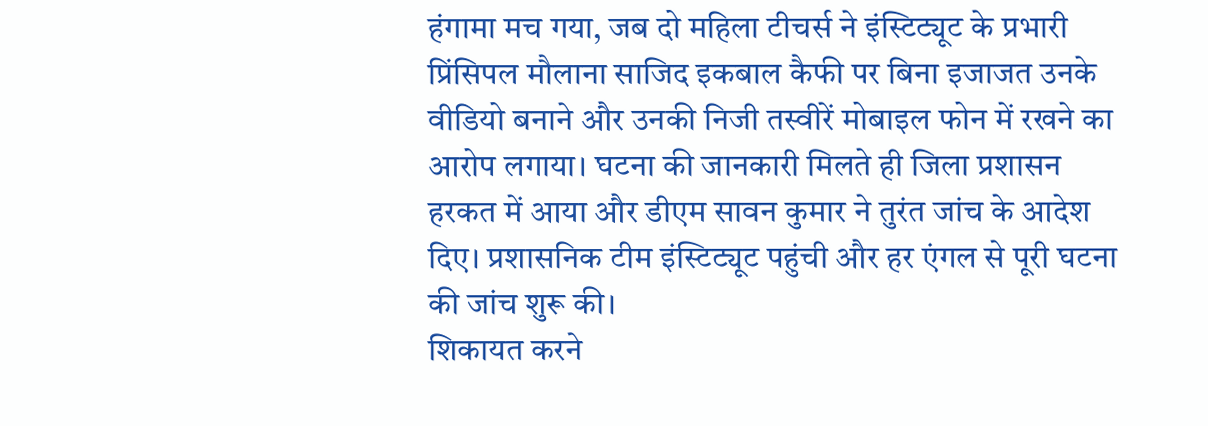हंगामा मच गया, जब दो महिला टीचर्स ने इंस्टिट्यूट के प्रभारी प्रिंसिपल मौलाना साजिद इकबाल कैफी पर बिना इजाजत उनके वीडियो बनाने और उनकी निजी तस्वीरें मोबाइल फोन में रखने का आरोप लगाया। घटना की जानकारी मिलते ही जिला प्रशासन हरकत में आया और डीएम सावन कुमार ने तुरंत जांच के आदेश दिए। प्रशासनिक टीम इंस्टिट्यूट पहुंची और हर एंगल से पूरी घटना की जांच शुरू की।
शिकायत करने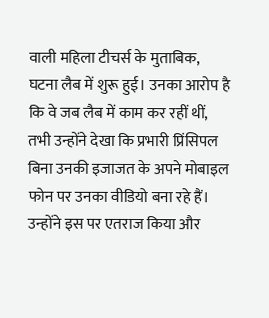वाली महिला टीचर्स के मुताबिक, घटना लैब में शुरू हुई। उनका आरोप है कि वे जब लैब में काम कर रहीं थीं, तभी उन्होंने देखा कि प्रभारी प्रिंसिपल बिना उनकी इजाजत के अपने मोबाइल फोन पर उनका वीडियो बना रहे हैं। उन्होंने इस पर एतराज किया और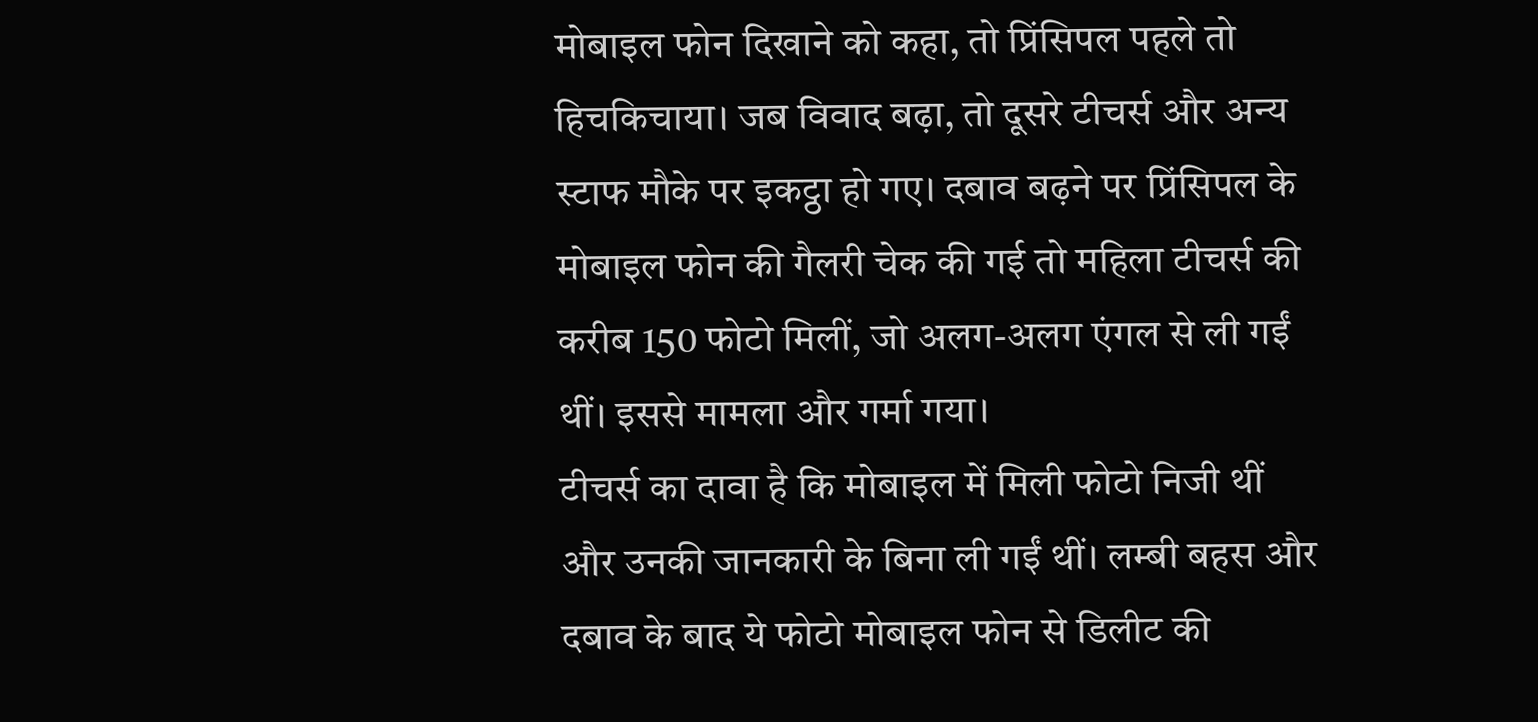मोबाइल फोन दिखाने को कहा, तो प्रिंसिपल पहले तो हिचकिचाया। जब विवाद बढ़ा, तो दूसरे टीचर्स और अन्य स्टाफ मौके पर इकट्ठा हो गए। दबाव बढ़ने पर प्रिंसिपल के मोबाइल फोन की गैलरी चेक की गई तो महिला टीचर्स की करीब 150 फोटो मिलीं, जो अलग-अलग एंगल से ली गईं थीं। इससे मामला और गर्मा गया।
टीचर्स का दावा है कि मोबाइल में मिली फोटो निजी थीं और उनकी जानकारी के बिना ली गईं थीं। लम्बी बहस और दबाव के बाद ये फोटो मोबाइल फोन से डिलीट की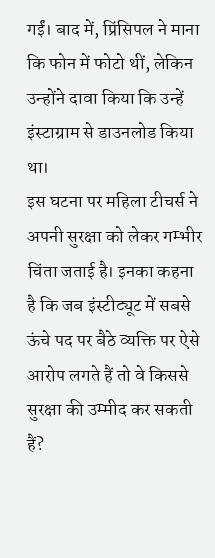गईं। बाद में, प्रिंसिपल ने माना कि फोन में फोटो थीं, लेकिन उन्होंने दावा किया कि उन्हें इंस्टाग्राम से डाउनलोड किया था।
इस घटना पर महिला टीचर्स ने अपनी सुरक्षा को लेकर गम्भीर चिंता जताई है। इनका कहना है कि जब इंस्टीट्यूट में सबसे ऊंचे पद पर बैठे व्यक्ति पर ऐसे आरोप लगते हैं तो वे किससे सुरक्षा की उम्मीद कर सकती हैं?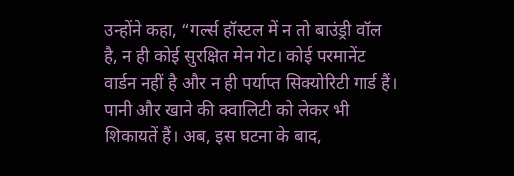उन्होंने कहा, “गर्ल्स हॉस्टल में न तो बाउंड्री वॉल है, न ही कोई सुरक्षित मेन गेट। कोई परमानेंट वार्डन नहीं है और न ही पर्याप्त सिक्योरिटी गार्ड हैं। पानी और खाने की क्वालिटी को लेकर भी शिकायतें हैं। अब, इस घटना के बाद,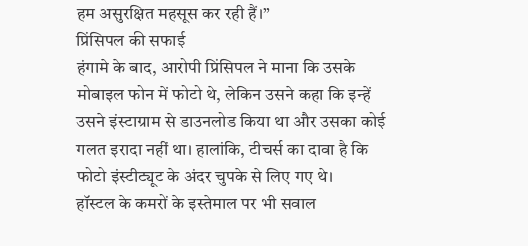हम असुरक्षित महसूस कर रही हैं।”
प्रिंसिपल की सफाई
हंगामे के बाद, आरोपी प्रिंसिपल ने माना कि उसके मोबाइल फोन में फोटो थे, लेकिन उसने कहा कि इन्हें उसने इंस्टाग्राम से डाउनलोड किया था और उसका कोई गलत इरादा नहीं था। हालांकि, टीचर्स का दावा है कि फोटो इंस्टीट्यूट के अंदर चुपके से लिए गए थे।
हॉस्टल के कमरों के इस्तेमाल पर भी सवाल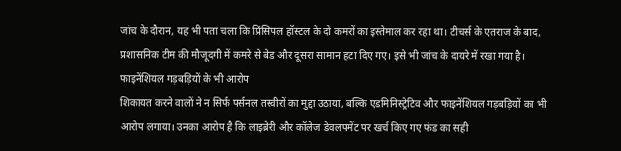जांच के दौरान, यह भी पता चला कि प्रिंसिपल हॉस्टल के दो कमरों का इस्तेमाल कर रहा था। टीचर्स के एतराज के बाद, प्रशासनिक टीम की मौजूदगी में कमरे से बेड और दूसरा सामान हटा दिए गए। इसे भी जांच के दायरे में रखा गया है।
फाइनेंशियल गड़बड़ियों के भी आरोप
शिकायत करने वालों ने न सिर्फ पर्सनल तस्वीरों का मुद्दा उठाया, बल्कि एडमिनिस्ट्रेटिव और फाइनेंशियल गड़बड़ियों का भी आरोप लगाया। उनका आरोप है कि लाइब्रेरी और कॉलेज डेवलपमेंट पर खर्च किए गए फंड का सही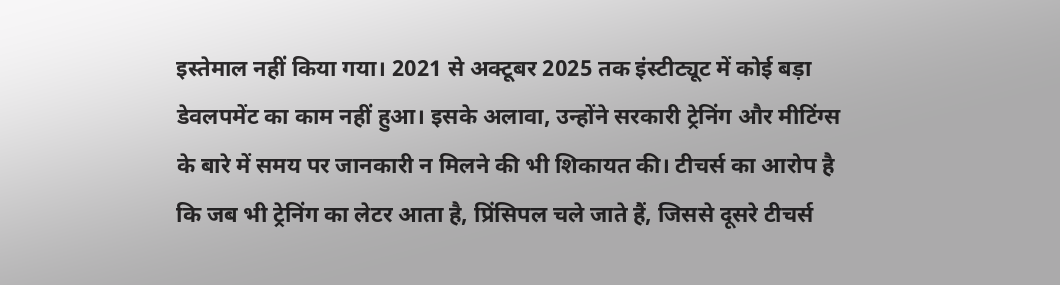इस्तेमाल नहीं किया गया। 2021 से अक्टूबर 2025 तक इंस्टीट्यूट में कोई बड़ा डेवलपमेंट का काम नहीं हुआ। इसके अलावा, उन्होंने सरकारी ट्रेनिंग और मीटिंग्स के बारे में समय पर जानकारी न मिलने की भी शिकायत की। टीचर्स का आरोप है कि जब भी ट्रेनिंग का लेटर आता है, प्रिंसिपल चले जाते हैं, जिससे दूसरे टीचर्स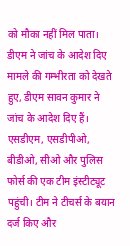को मौका नहीं मिल पाता।
डीएम ने जांच के आदेश दिए
मामले की गम्भीरता को देखते हुए, डीएम सावन कुमार ने जांच के आदेश दिए हैं। एसडीएम, एसडीपीओ, बीडीओ, सीओ और पुलिस फोर्स की एक टीम इंस्टीट्यूट पहुंची। टीम ने टीचर्स के बयान दर्ज किए और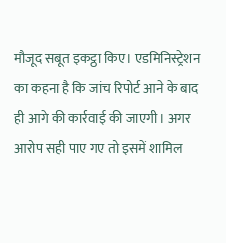मौजूद सबूत इकट्ठा किए। एडमिनिस्ट्रेशन का कहना है कि जांच रिपोर्ट आने के बाद ही आगे की कार्रवाई की जाएगी। अगर आरोप सही पाए गए तो इसमें शामिल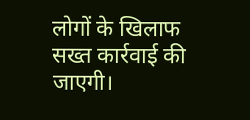लोगों के खिलाफ सख्त कार्रवाई की जाएगी।